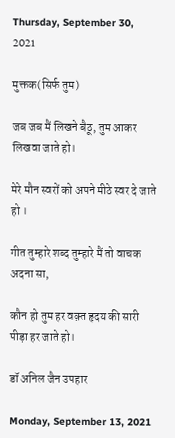Thursday, September 30, 2021

मुक्तक(सिर्फ तुम)

जब जब मैं लिखने बैठू, तुम आकर लिखवा जाते हो।

मेरे मौन स्वरों को अपने मीठे स्वर दे जाते हो ।

गीत तुम्हारे शब्द तुम्हारे मैं तो वाचक अदना सा,

कौन हो तुम हर वक़्त हृदय की सारी पीड़ा हर जाते हो।

डॉ अनिल जैन उपहार

Monday, September 13, 2021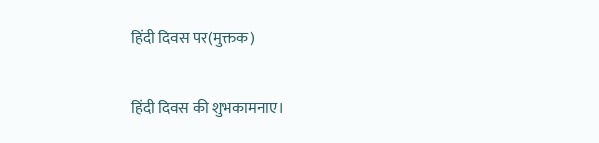हिंदी दिवस पर(मुक्तक)

हिंदी दिवस की शुभकामनाए।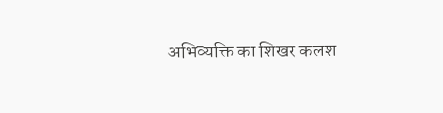अभिव्यक्ति का शिखर कलश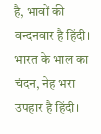है, भावों की  वन्दनवार है हिंदी।
भारत के भाल का चंदन, नेह भरा उपहार है हिंदी।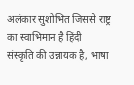अलंकार सुशोभित जिससे राष्ट्र का स्वाभिमान है हिंदी
संस्कृति की उन्नायक है, भाषा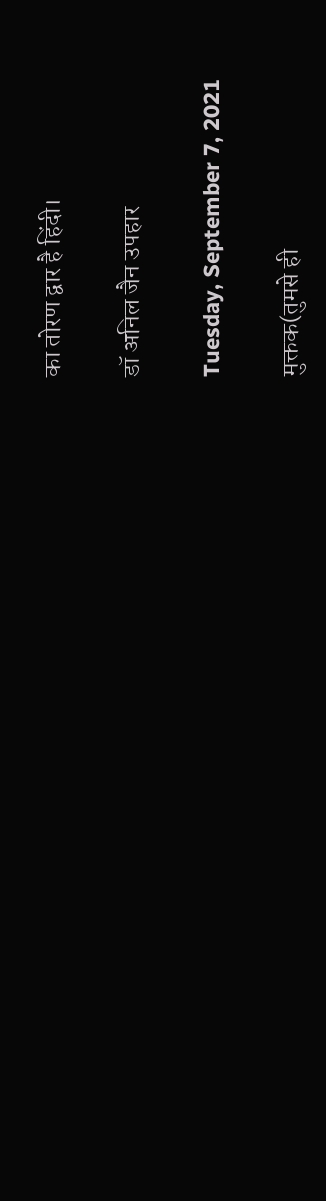का तोरण द्वार है हिंदी।

डॉ अनिल जैन उपहार

Tuesday, September 7, 2021

मुक्तक(तुमसे ही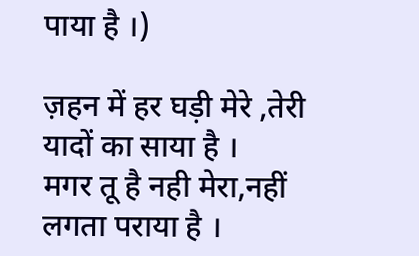पाया है ।)

ज़हन में हर घड़ी मेरे ,तेरी यादों का साया है ।
मगर तू है नही मेरा,नहीं लगता पराया है ।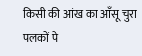किसी की आंख का आँसू चुरा पलकों पे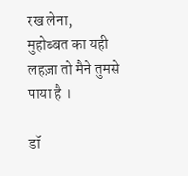रख लेना,
मुहोब्बत का यही लहज़ा तो मैने तुमसे पाया है ।

डॉ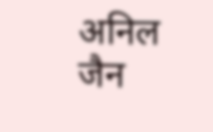अनिल जैन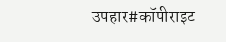उपहार#कॉपीराइट